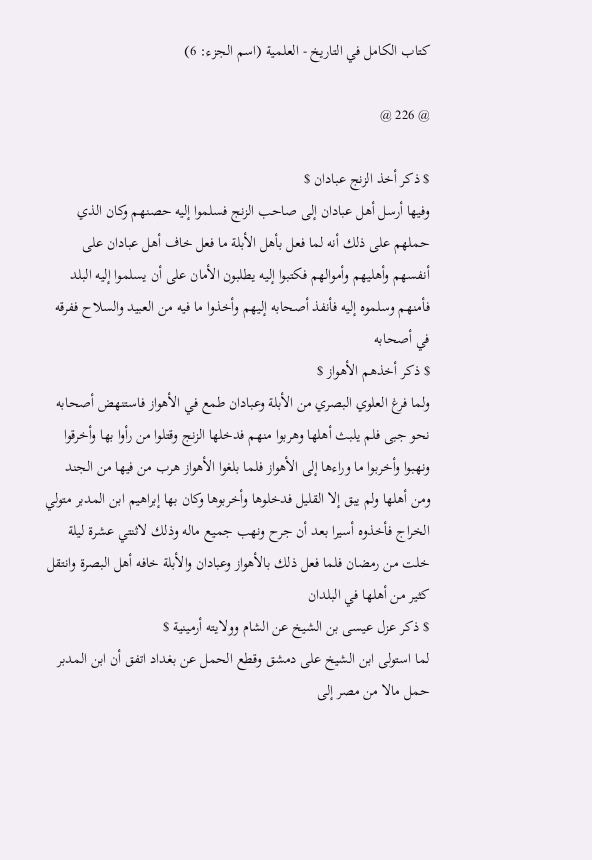كتاب الكامل في التاريخ - العلمية (اسم الجزء: 6)

@ 226 @

$ ذكر أخذ الزنج عبادان $
وفيها أرسل أهل عبادان إلى صاحب الزنج فسلموا إليه حصنهم وكان الذي حملهم على ذلك أنه لما فعل بأهل الأبلة ما فعل خاف أهل عبادان على أنفسهم وأهليهم وأموالهم فكتبوا إليه يطلبون الأمان على أن يسلموا إليه البلد فأمنهم وسلموه إليه فأنفذ أصحابه إليهم وأخذوا ما فيه من العبيد والسلاح ففرقه في أصحابه
$ ذكر أخذهم الأهواز $
ولما فرغ العلوي البصري من الأبلة وعبادان طمع في الأهواز فاستنهض أصحابه نحو جبى فلم يلبث أهلها وهربوا منهم فدخلها الزنج وقتلوا من رأوا بها وأخرقوا ونهبوا وأخربوا ما وراءها إلى الأهواز فلما بلغوا الأهواز هرب من فيها من الجند ومن أهلها ولم يبق إلا القليل فدخلوها وأخربوها وكان بها إبراهيم ابن المدبر متولي الخراج فأخذوه أسيرا بعد أن جرح ونهب جميع ماله وذلك لاثنتي عشرة ليلة خلت من رمضان فلما فعل ذلك بالأهواز وعبادان والأبلة خافه أهل البصرة وانتقل كثير من أهلها في البلدان
$ ذكر عزل عيسى بن الشيخ عن الشام وولايته أرمينية $
لما استولى ابن الشيخ على دمشق وقطع الحمل عن بغداد اتفق أن ابن المدبر حمل مالا من مصر إلى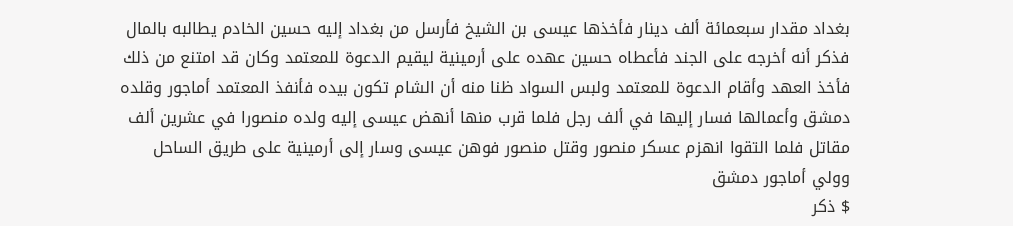بغداد مقدار سبعمائة ألف دينار فأخذها عيسى بن الشيخ فأرسل من بغداد إليه حسين الخادم يطالبه بالمال فذكر أنه أخرجه على الجند فأعطاه حسين عهده على أرمينية ليقيم الدعوة للمعتمد وكان قد امتنع من ذلك فأخذ العهد وأقام الدعوة للمعتمد ولبس السواد ظنا منه أن الشام تكون بيده فأنفذ المعتمد أماجور وقلده دمشق وأعمالها فسار إليها في ألف رجل فلما قرب منها أنهض عيسى إليه ولده منصورا في عشرين ألف مقاتل فلما التقوا انهزم عسكر منصور وقتل منصور فوهن عيسى وسار إلى أرمينية على طريق الساحل وولي أماجور دمشق
$ ذكر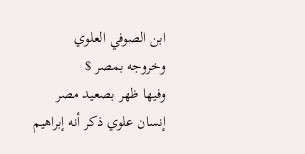ابن الصوفي العلوي وخروجه بمصر $
وفيها ظهر بصعيد مصر إنسان علوي ذكر أنه إبراهيم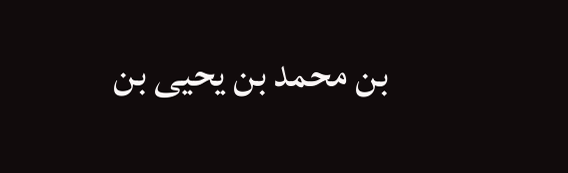بن محمد بن يحيى بن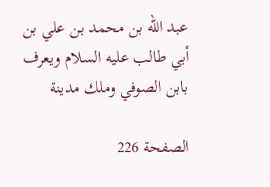عبد الله بن محمد بن علي بن أبي طالب عليه السلام ويعرف بابن الصوفي وملك مدينة

الصفحة 226